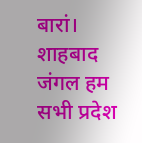बारां। शाहबाद जंगल हम सभी प्रदेश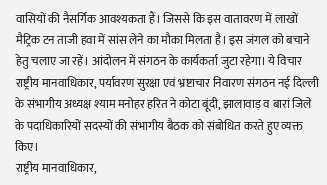वासियों की नैसर्गिक आवश्यकता हैं। जिससे कि इस वातावरण में लाखों मैट्रिक टन ताजी हवा में सांस लेने का मौका मिलता है। इस जंगल को बचाने हेतु चलाए जा रहें। आंदोलन में संगठन के कार्यकर्ता जुटा रहेगा। ये विचार राष्ट्रीय मानवाधिकार, पर्यावरण सुरक्षा एवं भ्रष्टाचार निवारण संगठन नई दिल्ली के संभागीय अध्यक्ष श्याम मनोहर हरित ने कोटा बूंदी, झालावाड़ व बारां जिले के पदाधिकारियों सदस्यों की संभागीय बैठक को संबोधित करते हुए व्यक्त किए।
राष्ट्रीय मानवाधिकार,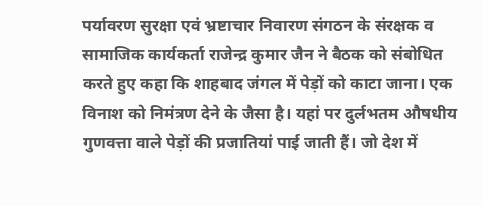पर्यावरण सुरक्षा एवं भ्रष्टाचार निवारण संगठन के संरक्षक व सामाजिक कार्यकर्ता राजेन्द्र कुमार जैन ने बैठक को संबोधित करते हुए कहा कि शाहबाद जंगल में पेड़ों को काटा जाना। एक विनाश को निमंत्रण देने के जैसा है। यहां पर दुर्लभतम औषधीय गुणवत्ता वाले पेड़ों की प्रजातियां पाई जाती हैं। जो देश में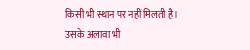किसी भी स्थान पर नहीं मिलती है। उसके अलावा भी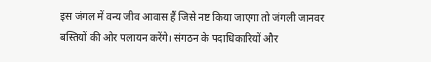इस जंगल में वन्य जीव आवास हैं जिसे नष्ट किया जाएगा तो जंगली जानवर बस्तियों की ओर पलायन करेंगे। संगठन के पदाधिकारियों और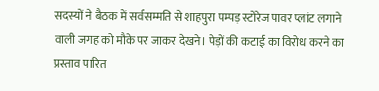सदस्यों ने बैठक में सर्वसम्मति से शाहपुरा पम्पड़ स्टोरेज पावर प्लांट लगाने वाली जगह को मौके पर जाकर देखने। पेड़ों की कटाई का विरोध करने का प्रस्ताव पारित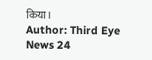किया।
Author: Third Eye News 24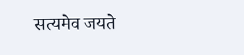सत्यमेव जयते